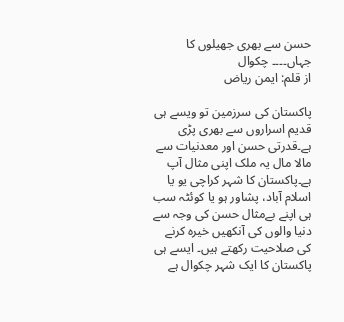حسن سے بھری جھیلوں کا جہاں۔۔۔۔ چکوال
از قلم: ایمن ریاض

پاکستان کی سرزمین تو ویسے ہی قدیم اسراروں سے بھری پڑی ہے۔قدرتی حسن اور معدنیات سے مالا مال یہ ملک اپنی مثال آپ ہے۔پاکستان کا شہر کراچی یو یا اسلام آباد، پشاور ہو یا کوئٹہ سب ہی اپنے بےمثال حسن کی وجہ سے دنیا والوں کی آنکھیں خیرہ کرنے کی صلاحیت رکھتے ہیں۔ ایسے ہی پاکستان کا ایک شہر چکوال ہے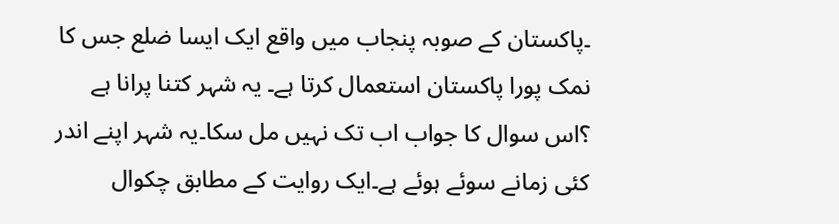۔پاکستان کے صوبہ پنجاب میں واقع ایک ایسا ضلع جس کا نمک پورا پاکستان استعمال کرتا ہے۔ یہ شہر کتنا پرانا ہے ؟اس سوال کا جواب اب تک نہیں مل سکا۔یہ شہر اپنے اندر کئی زمانے سوئے ہوئے ہے۔ایک روایت کے مطابق چکوال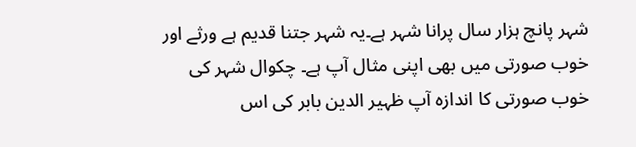شہر پانچ ہزار سال پرانا شہر ہے۔یہ شہر جتنا قدیم ہے ورثے اور خوب صورتی میں بھی اپنی مثال آپ ہے۔ چکوال شہر کی خوب صورتی کا اندازہ آپ ظہیر الدین بابر کی اس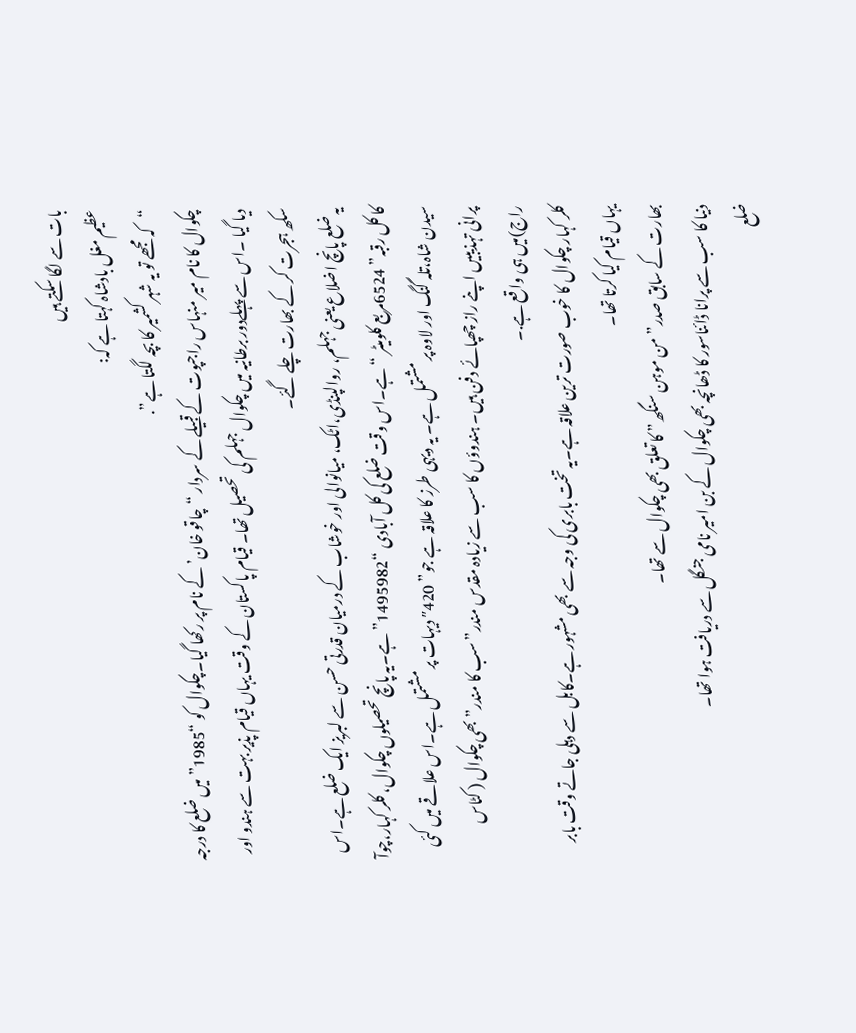بات سے لگا سکتے ہیں
عظیم مغل بادشاہ کہتا ہے کہ:
“کہ مجھے تو یہ شہر کشمیر کا بچہ لگتا ہے”.
چکوال کا نام میر منہاس راجپوت کے قبیلے کے سردار “چاقو خان’ کے نام پر رکھا گیا۔چکوال کو “1985” میں ضلع کا درجہ دیا گیا ۔اس سے پہلےدور برطانیہ میں چکوال جہلم کی تحصیل تھا۔ قیام پاکستان کے وقت یہاں قیام پذیر بہت سے ہندو اور سکھ ہجرت کر کے بھارت چلے گئے۔
یہ ضلع پانچ اضلاع یعنی جہلم، روالپنڈی،اٹک، میانوالی اور خوشاب کے درمیان قدرتی حسن سے لبریز ایک ضلع ہے۔اس کا کل رقبہ” 6524مربع کلومیٹر “ہے۔اس وقت ضلع کی کل آبادی “1495982” ہے۔یہ پانچ تحصیلوں چکوال، کلر کہار،چوآ سیدن شاہ،تلہ گنگ اور لاوہ پر مشتمل ہے۔ یہ دیہی طرز کا علاقہ ہے جو” 420″ دیہات پر مشتمل ہے۔اس علاقے میں کئی پرانی تہذیبیں اپنے راز چھپائے دفن ہیں۔ ہندوؤں کا سب سے زیادہ مقدس مندر”سب کا مندر” بھی چکوال ( کٹاس راج)میں ہی واقع ہے.۔
کلر کہار چکوال کا خوب صورت ترین علاقہ ہے۔یہ تخت بابری کی وجہ سے بھی مشہور ہے۔کابل سے دہلی جاتے وقت بابر یہاں قیام کیا کرتا تھا۔
بھارت کے سابق صدر” من موہن سنگھ” کا تعلق بھی چکوال سے تھا۔
دنیا کا سب سے پرانا ڈائناسور کا ڈھانچہ بھی چکوال کے بن امیر نامی جنگل سے دریافت ہوا تھا۔
ضلع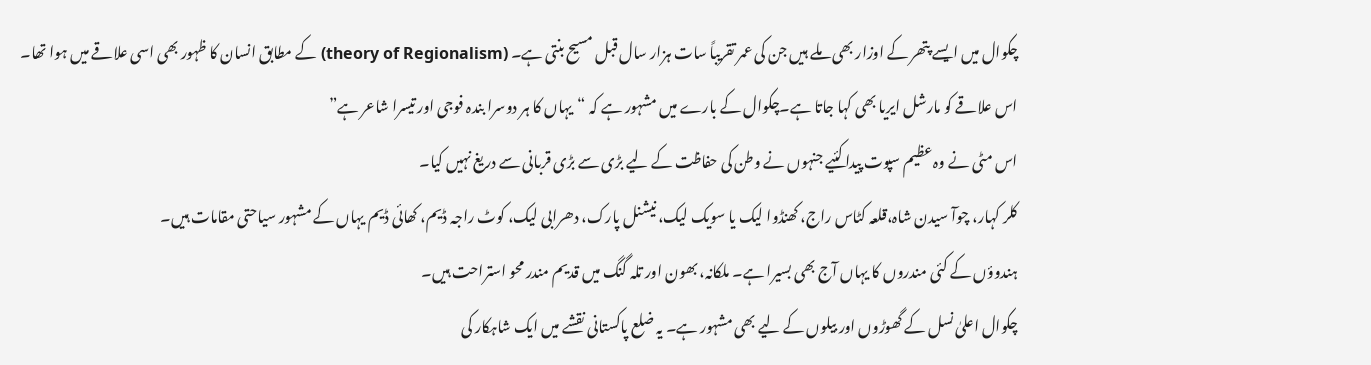چکوال میں ایسے پتھر کے اوزار بھی ملے ہیں جن کی عمر تقریباً سات ہزار سال قبل مسیح بنتی ہے۔ (theory of Regionalism) کے مطابق انسان کا ظہور بھی اسی علاقے میں ہوا تھا۔
اس علاقے کو مارشل ایریا بھی کہا جاتا ہے۔چکوال کے بارے میں مشہور ہے کہ “یہاں کا ہر دوسرا بندہ فوجی اور تیسرا شاعر ہے”
اس مٹی نے وہ عظیم سپوت پیدا کئیے جنہوں نے وطن کی حفاظت کے لیے بڑی سے بڑی قربانی سے دریغ نہیں کیا۔
کلر کہار، چوآ سیدن شاہ،قلعہ کٹاس راج، کھنڈوا لیک یا سویک لیک، نیشنل پارک، دھرابی لیک، کوٹ راجہ ڈیم، کھائی ڈیم یہاں کے مشہور سیاحتی مقامات ہیں۔
ہندوؤں کے کئی مندروں کا یہاں آج بھی بسیرا ہے۔ ملکانہ، بھون اور تلہ گنگ میں قدیم مندر محو استراحت ہیں۔
چکوال اعلیٰ نسل کے گھوڑوں اور بیلوں کے لیے بھی مشہور ہے۔ یہ ضلع پاکستانی نقشے میں ایک شاہکار کی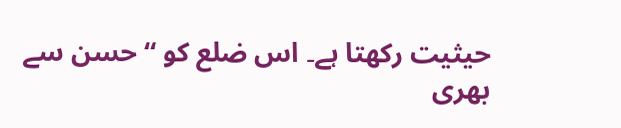حیثیت رکھتا ہے۔ اس ضلع کو “حسن سے بھری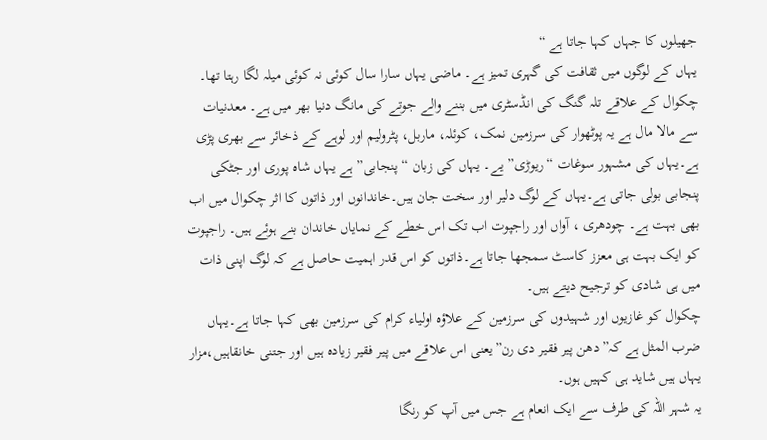جھیلوں کا جہاں کہا جاتا ہے “
یہاں کے لوگوں میں ثقافت کی گہری تمیز ہے۔ ماضی یہاں سارا سال کوئی نہ کوئی میلہ لگا رہتا تھا۔
چکوال کے علاقے تلہ گنگ کی انڈسٹری میں بننے والے جوتے کی مانگ دنیا بھر میں ہے۔ معدنیات سے مالا مال ہے یہ پوٹھوار کی سرزمین نمک، کوئلہ، ماربل، پٹرولیم اور لوہے کے ذخائر سے بھری پڑی ہے۔یہاں کی مشہور سوغات “ریوڑی” یے۔ یہاں کی زبان “پنجابی” ہے یہاں شاہ پوری اور جٹکی پنجابی بولی جاتی ہے۔یہاں کے لوگ دلیر اور سخت جان ہیں۔خاندانوں اور ذاتوں کا اثر چکوال میں اب بھی بہت ہے۔ چودھری ، آواں اور راجپوت اب تک اس خطے کے نمایاں خاندان بنے ہوئے ہیں۔ راجپوت کو ایک بہت ہی معزز کاسٹ سمجھا جاتا ہے۔ذاتوں کو اس قدر اہمیت حاصل ہے کہ لوگ اپنی ذات میں ہی شادی کو ترجیح دیتے ہیں۔
چکوال کو غازیوں اور شہیدوں کی سرزمین کے علاؤہ اولیاء کرام کی سرزمین بھی کہا جاتا ہے۔یہاں ضرب المثل ہے کہ”دھن پیر فقیر دی رن”یعنی اس علاقے میں پیر فقیر زیادہ ہیں اور جتنی خانقاہیں،مزار یہاں ہیں شاید ہی کہیں ہوں۔
یہ شہر اللہ کی طرف سے ایک انعام ہے جس میں آپ کو رنگا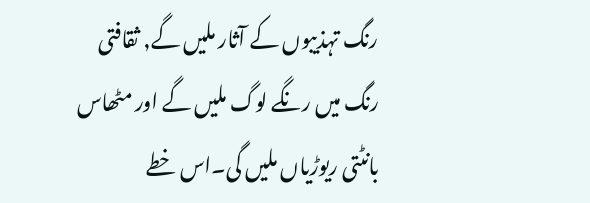رنگ تہذیبوں کے آثار ملیں گے, ثقافتی رنگ میں رنگے لوگ ملیں گے اور مٹھاس بانٹتی ریوڑیاں ملیں گی۔اس خطے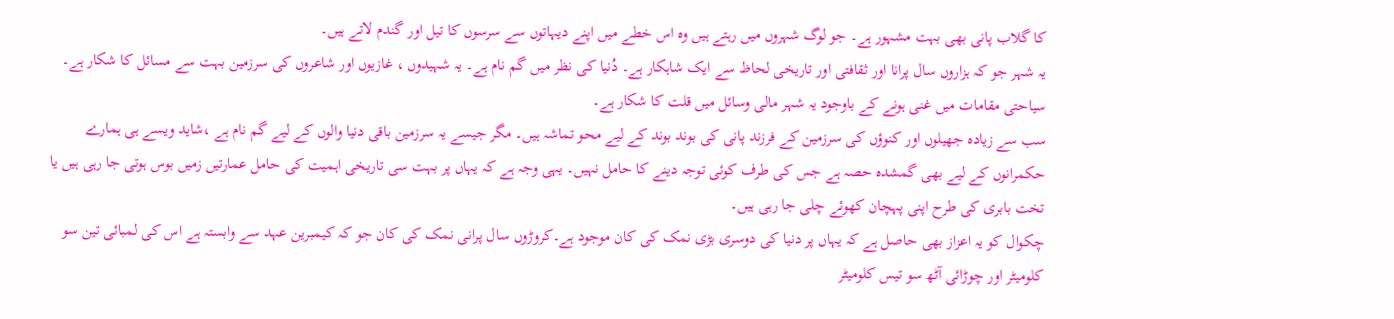کا گلاب پانی بھی بہت مشہور ہے۔ جو لوگ شہروں میں رہتے ہیں وہ اس خطے میں اپنے دیہاتوں سے سرسوں کا تیل اور گندم لاتے ہیں۔
یہ شہر جو کہ ہزاروں سال پرانا اور ثقافتی اور تاریخی لحاظ سے ایک شاہکار ہے۔ دُنیا کی نظر میں گم نام ہے۔ یہ شہیدوں ، غازیوں اور شاعروں کی سرزمین بہت سے مسائل کا شکار ہے۔ سیاحتی مقامات میں غنی ہونے کے باوجود یہ شہر مالی وسائل میں قلت کا شکار ہے۔
سب سے زیادہ جھیلوں اور کنوؤں کی سرزمین کے فرزند پانی کی بوند بوند کے لیے محو تماشہ ہیں۔ مگر جیسے یہ سرزمین باقی دنیا والوں کے لیے گم نام ہے ،شاید ویسے ہی ہمارے حکمرانوں کے لیے بھی گمشدہ حصہ ہے جس کی طرف کوئی توجہ دینے کا حامل نہیں۔ یہی وجہ ہے کہ یہاں پر بہت سی تاریخی اہمیت کی حامل عمارتیں زمیں بوس ہوتی جا رہی ہیں یا تخت بابری کی طرح اپنی پہچان کھوئے چلی جا رہی ہیں۔
چکوال کو یہ اعزاز بھی حاصل ہے کہ یہاں پر دنیا کی دوسری بڑی نمک کی کان موجود ہے۔کروڑوں سال پرانی نمک کی کان جو کہ کیمبرین عہد سے وابستہ ہے اس کی لمبائی تین سو کلومیٹر اور چوڑائی آٹھ سو تیس کلومیٹر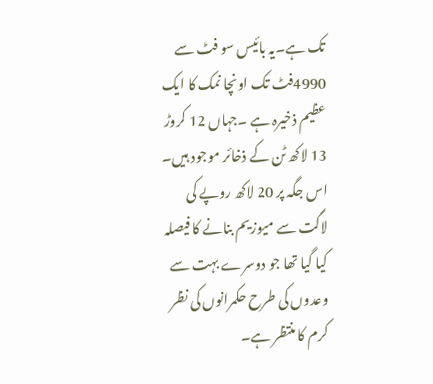تک ہے۔یہ بائیس سو فٹ سے 4990فٹ تک اونچا نمک کا ایک عظیم ذخیرہ ہے ۔جہاں 12 کروڑ 13 لاکھ ٹن کے ذخائر موجود ہیں۔
اس جگہ پر 20 لاکھ روپے کی لاگت سے میوزیم بنانے کا فیصلہ کیا گیا تھا جو دوسرے بہت سے وعدوں کی طرح حکمرانوں کی نظر کرم کا منتظر ہے۔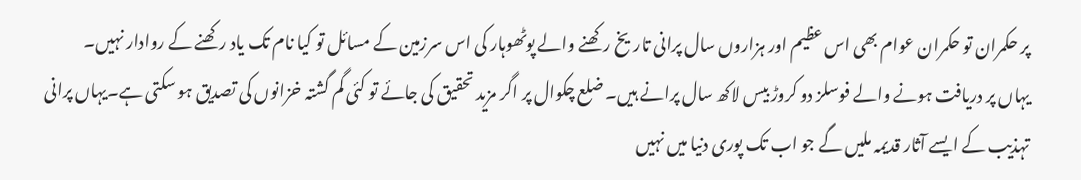پر حکمران تو حکمران عوام بھی اس عظیم اور ہزاروں سال پرانی تاریخ رکھنے والے پوٹھوہار کی اس سرزمین کے مسائل تو کیا نام تک یاد رکھنے کے روادار نہیں۔
یہاں پر دریافت ہونے والے فوسلز دو کروڑ بیس لاکھ سال پرانے ہیں۔ ضلع چکوال پر اگر مزید تحقیق کی جائے تو کئی گم گشتہ خزانوں کی تصدیق ہو سکتی ہے۔یہاں پرانی تہذیب کے ایسے آثار قدیمہ ملیں گے جو اب تک پوری دنیا میں نہیں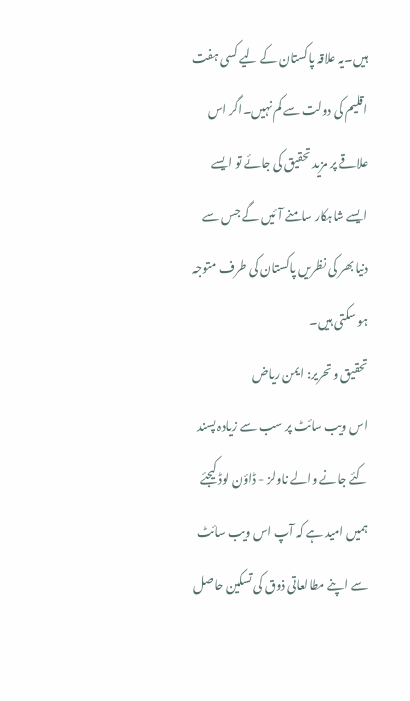ہیں۔یہ علاقہ پاکستان کے لیے کسی ہفت اقلیم کی دولت سے کم نہیں۔اگر اس علاقے پر مزید تحقیق کی جائے تو ایسے ایسے شاہکار سامنے آئیں گے جس سے دنیا بھر کی نظریں پاکستان کی طرف متوجہ ہو سکتی ہیں۔
تحقیق و تحریر: ایمن ریاض
اس ویب سائٹ پر سب سے زیادہ پسند کئے جانے والے ناولز - ڈاؤن لوڈ کیجئے
ہمیں امید ہے کہ آپ اس ویب سائٹ سے اپنے مطالعاتی ذوق کی تسکین حاصل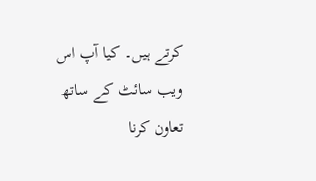کرتے ہیں۔ کیا آپ اس ویب سائٹ کے ساتھ تعاون کرنا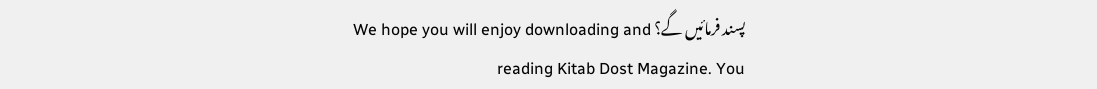پسند فرمائیں گے؟ We hope you will enjoy downloading and reading Kitab Dost Magazine. You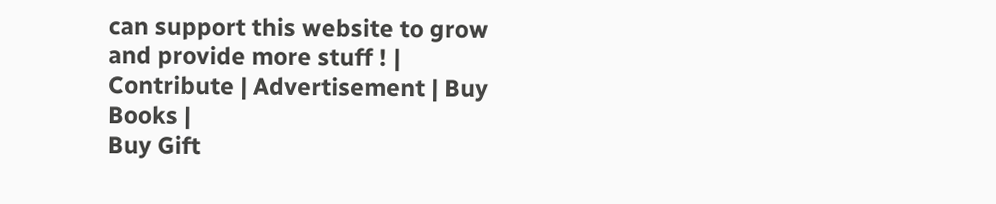can support this website to grow and provide more stuff ! | Contribute | Advertisement | Buy Books |
Buy Gift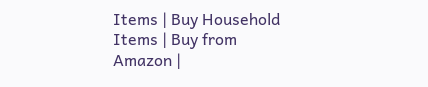Items | Buy Household Items | Buy from Amazon |